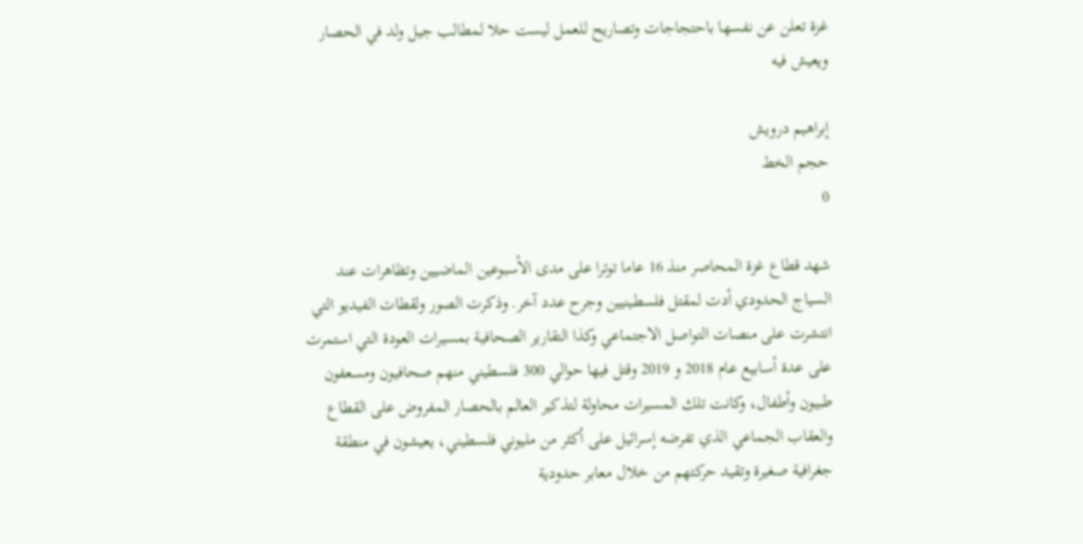غزة تعلن عن نفسها باحتجاجات وتصاريح للعمل ليست حلا لمطالب جيل ولد في الحصار ويعيش فيه

إبراهيم درويش
حجم الخط
0

شهد قطاع غزة المحاصر منذ 16 عاما توترا على مدى الأسبوعين الماضيين وتظاهرات عند السياج الحدودي أدت لمقتل فلسطينيين وجرح عدد آخر. وذكرت الصور ولقطات الفيديو التي انتشرت على منصات التواصل الاجتماعي وكذا التقارير الصحافية بمسيرات العودة التي استمرت على عدة أسابيع عام 2018 و 2019 وقتل فيها حوالي 300 فلسطيني منهم صحافيون ومسعفون طبيون وأطفال، وكانت تلك المسيرات محاولة لتذكير العالم بالحصار المفروض على القطاع والعقاب الجماعي الذي تفرضه إسرائيل على أكثر من مليوني فلسطيني، يعيشون في منطقة جغرافية صغيرة وتقيد حركتهم من خلال معابر حدودية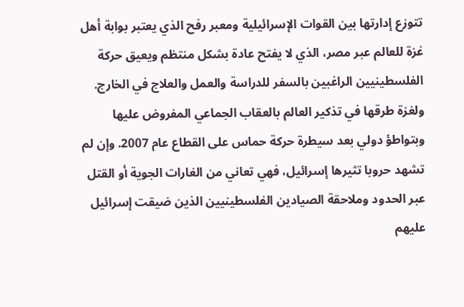تتوزع إدارتها بين القوات الإسرائيلية ومعبر رفح الذي يعتبر بوابة أهل غزة للعالم عبر مصر، الذي لا يفتح عادة بشكل منتظم ويعيق حركة الفلسطينيين الراغبين بالسفر للدراسة والعمل والعلاج في الخارج. ولغزة طرقها في تذكير العالم بالعقاب الجماعي المفروض عليها وبتواطؤ دولي بعد سيطرة حركة حماس على القطاع عام 2007. وإن لم تشهد حروبا تثيرها إسرائيل، فهي تعاني من الغارات الجوية أو القتل عبر الحدود وملاحقة الصيادين الفلسطينيين الذين ضيقت إسرائيل عليهم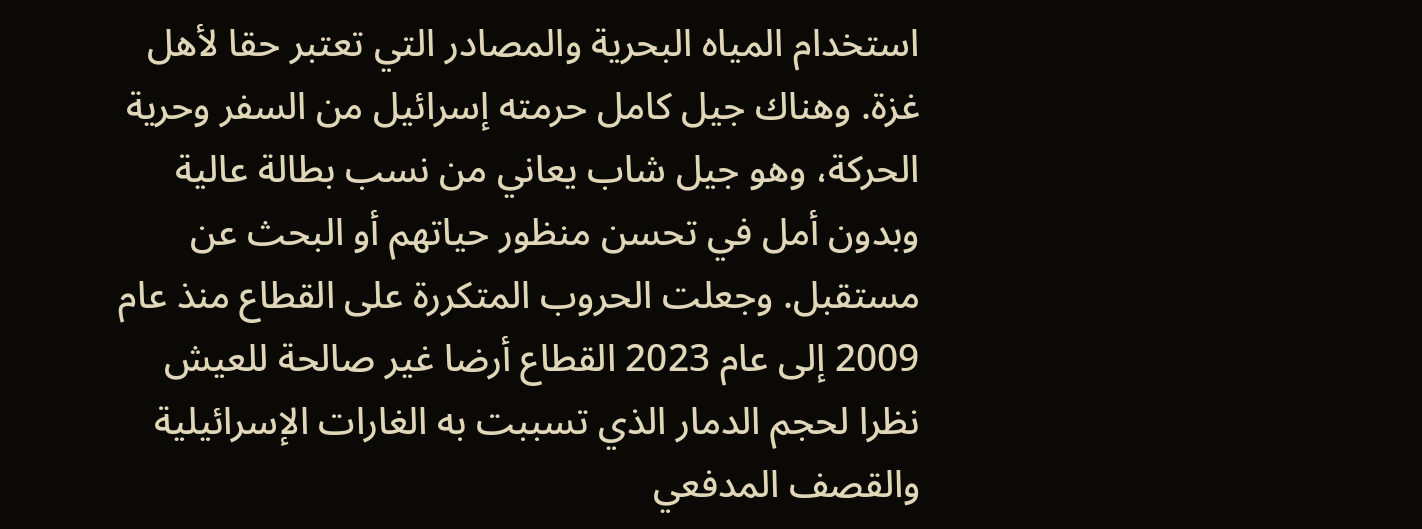استخدام المياه البحرية والمصادر التي تعتبر حقا لأهل غزة. وهناك جيل كامل حرمته إسرائيل من السفر وحرية الحركة، وهو جيل شاب يعاني من نسب بطالة عالية وبدون أمل في تحسن منظور حياتهم أو البحث عن مستقبل. وجعلت الحروب المتكررة على القطاع منذ عام 2009 إلى عام 2023 القطاع أرضا غير صالحة للعيش نظرا لحجم الدمار الذي تسببت به الغارات الإسرائيلية والقصف المدفعي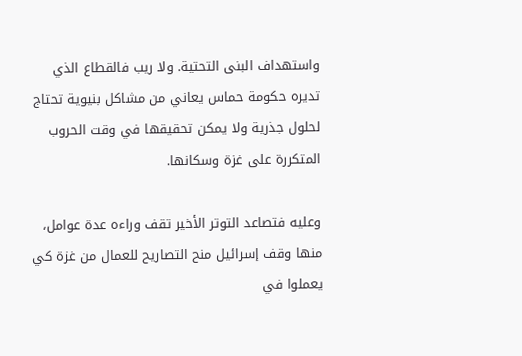واستهداف البنى التحتية. ولا ريب فالقطاع الذي تديره حكومة حماس يعاني من مشاكل بنيوية تحتاج لحلول جذرية ولا يمكن تحقيقها في وقت الحروب المتكررة على غزة وسكانها.

وعليه فتصاعد التوتر الأخير تقف وراءه عدة عوامل، منها وقف إسرائيل منح التصاريح للعمال من غزة كي يعملوا في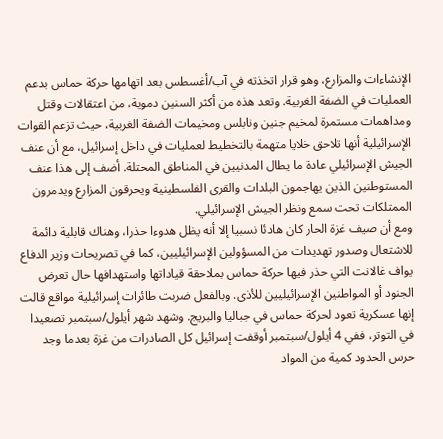الإنشاءات والمزارع، وهو قرار اتخذته في آب/أغسطس بعد اتهامها حركة حماس بدعم العمليات في الضفة الغربية. وتعد هذه من أكثر السنين دموية، من اعتقالات وقتل ومداهمات مستمرة لمخيم جنين ونابلس ومخيمات الضفة الغربية، حيث تزعم القوات الإسرائيلية أنها تلاحق خلايا متهمة بالتخطيط لعمليات في داخل إسرائيل، مع أن عنف الجيش الإسرائيلي عادة ما يطال المدنيين في المناطق المحتلة. أضف إلى هذا عنف المستوطنين الذين يهاجمون البلدات والقرى الفلسطينية ويحرقون المزارع ويدمرون الممتلكات تحت سمع ونظر الجيش الإسرائيلي.
ومع أن صيف غزة الحار كان هادئا نسبيا إلا أنه يظل هدوءا حذرا، وهناك قابلية دائمة للاشتعال وصدور تهديدات من المسؤولين الإسرائيليين، كما في تصريحات وزير الدفاع يواف غالانت التي حذر فيها حركة حماس بملاحقة قياداتها واستهدافها حال تعرض الجنود أو المواطنين الإسرائيليين للأذى. وبالفعل ضربت طائرات إسرائيلية مواقع قالت إنها عسكرية تعود لحركة حماس في جباليا والبريج. وشهد شهر أيلول/سبتمبر تصعيدا في التوتر، ففي 4 أيلول/سبتمبر أوقفت إسرائيل كل الصادرات من غزة بعدما وجد حرس الحدود كمية من المواد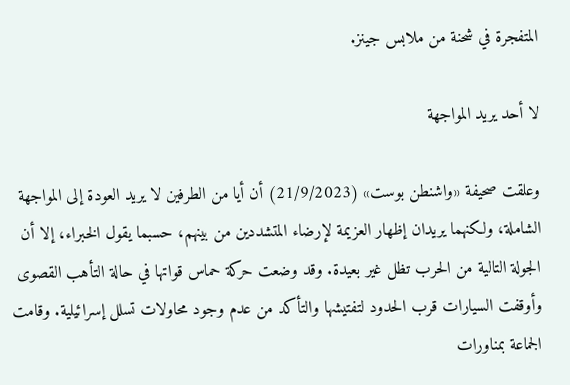المتفجرة في شحنة من ملابس جينز.

لا أحد يريد المواجهة

وعلقت صحيفة «واشنطن بوست» (21/9/2023) أن أيا من الطرفين لا يريد العودة إلى المواجهة الشاملة، ولكنهما يريدان إظهار العزيمة لإرضاء المتشددين من بينهم، حسبما يقول الخبراء، إلا أن الجولة التالية من الحرب تظل غير بعيدة. وقد وضعت حركة حماس قواتها في حالة التأهب القصوى وأوقفت السيارات قرب الحدود لتفتيشها والتأكد من عدم وجود محاولات تسلل إسرائيلية. وقامت الجماعة بمناورات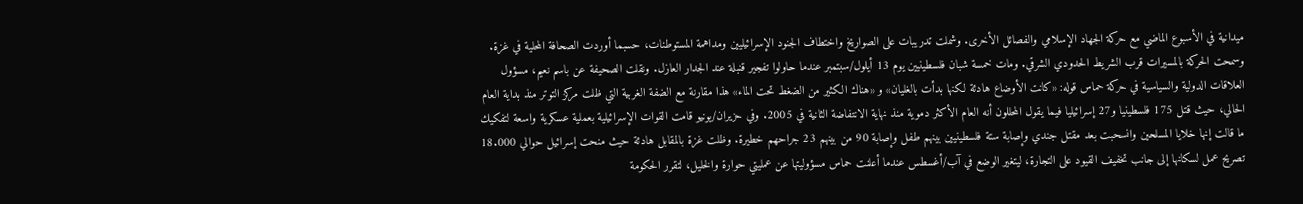ميدانية في الأسبوع الماضي مع حركة الجهاد الإسلامي والفصائل الأخرى. وشملت تدريبات على الصواريخ واختطاف الجنود الإسرائيليين ومداهمة المستوطنات، حسبما أوردت الصحافة المحلية في غزة. وسمحت الحركة بالمسيرات قرب الشريط الحدودي الشرقي. ومات خمسة شبان فلسطينيين يوم 13 أيلول/سبتمبر عندما حاولوا تفجير قنبلة عند الجدار العازل. ونقلت الصحيفة عن باسم نعيم، مسؤول العلاقات الدولية والسياسية في حركة حماس قوله: «كانت الأوضاع هادئة لكنها بدأت بالغليان» و «هناك الكثير من الضغط تحت الماء» هذا مقارنة مع الضفة الغربية التي ظلت مركز التوتر منذ بداية العام الحالي، حيث قتل 175 فلسطينيا و27 إسرائيليا فيما يقول المحللون أنه العام الأكثر دموية منذ نهاية الانتفاضة الثانية في 2005. وفي حزيران/يونيو قامت القوات الإسرائيلية بعملية عسكرية واسعة لتفكيك ما قالت إنها خلايا المسلحين وانسحبت بعد مقتل جندي وإصابة ستة فلسطينيين بينهم طفل وإصابة 90 من بينهم 23 جراحهم خطيرة. وظلت غزة بالمقابل هادئة حيث منحت إسرائيل حوالي 18.000 تصريح عمل لسكانها إلى جانب تخفيف القيود على التجارة، ليتغير الوضع في آب/أغسطس عندما أعلنت حماس مسؤوليتها عن عمليتي حوارة والخليل، لتقرر الحكومة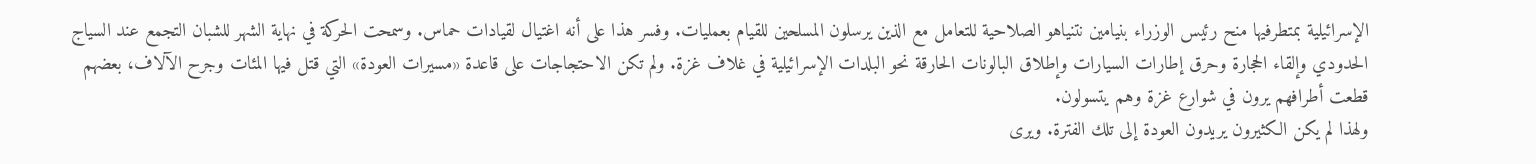الإسرائيلية بمتطرفيها منح رئيس الوزراء بنيامين نتنياهو الصلاحية للتعامل مع الذين يرسلون المسلحين للقيام بعمليات. وفسر هذا على أنه اغتيال لقيادات حماس. وسمحت الحركة في نهاية الشهر للشبان التجمع عند السياج الحدودي وإلقاء الحجارة وحرق إطارات السيارات وإطلاق البالونات الحارقة نحو البلدات الإسرائيلية في غلاف غزة. ولم تكن الاحتجاجات على قاعدة «مسيرات العودة» التي قتل فيها المئات وجرح الآلاف، بعضهم قطعت أطرافهم يرون في شوارع غزة وهم يتسولون.
ولهذا لم يكن الكثيرون يريدون العودة إلى تلك الفترة. ويرى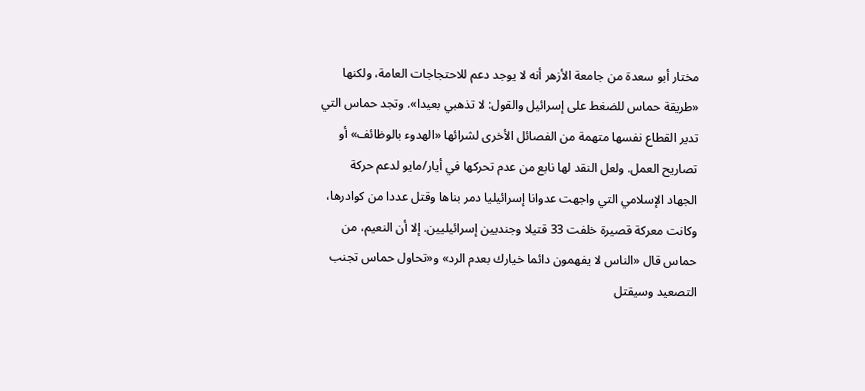مختار أبو سعدة من جامعة الأزهر أنه لا يوجد دعم للاحتجاجات العامة، ولكنها «طريقة حماس للضغط على إسرائيل والقول: لا تذهبي بعيدا». وتجد حماس التي تدير القطاع نفسها متهمة من الفصائل الأخرى لشرائها «الهدوء بالوظائف» أو تصاريح العمل. ولعل النقد لها نابع من عدم تحركها في أيار/مايو لدعم حركة الجهاد الإسلامي التي واجهت عدوانا إسرائيليا دمر بناها وقتل عددا من كوادرها، وكانت معركة قصيرة خلفت 33 قتيلا وجنديين إسرائيليين. إلا أن النعيم، من حماس قال «الناس لا يفهمون دائما خيارك بعدم الرد» و«تحاول حماس تجنب التصعيد وسيقتل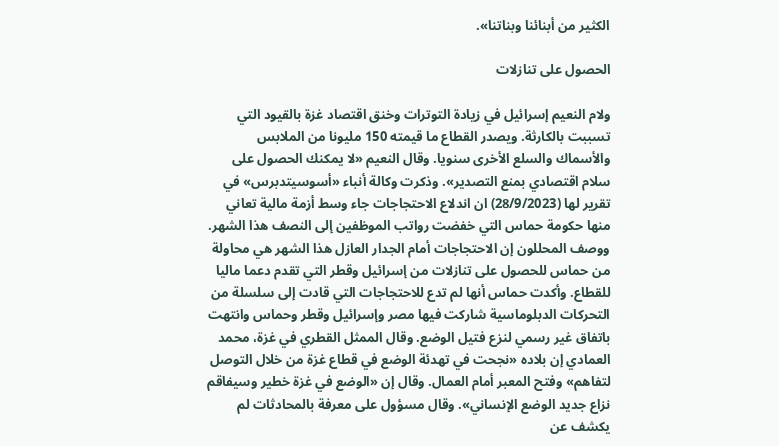الكثير من أبنائنا وبناتنا».

الحصول على تنازلات

ولام النعيم إسرائيل في زيادة التوترات وخنق اقتصاد غزة بالقيود التي تسببت بالكارثة. ويصدر القطاع ما قيمته 150 مليونا من الملابس والأسماك والسلع الأخرى سنويا. وقال النعيم «لا يمكنك الحصول على سلام اقتصادي بمنع التصدير». وذكرت وكالة أنباء «أسوسيتدبرس» في تقرير لها (28/9/2023) ان اندلاع الاحتجاجات جاء وسط أزمة مالية تعاني منها حكومة حماس التي خفضت رواتب الموظفين إلى النصف هذا الشهر. ووصف المحللون إن الاحتجاجات أمام الجدار العازل هذا الشهر هي محاولة من حماس للحصول على تنازلات من إسرائيل وقطر التي تقدم دعما ماليا للقطاع. وأكدت حماس أنها لم تدع للاحتجاجات التي قادت إلى سلسلة من التحركات الدبلوماسية شاركت فيها مصر وإسرائيل وقطر وحماس وانتهت باتفاق غير رسمي لنزع فتيل الوضع. وقال الممثل القطري في غزة، محمد العمادي إن بلاده «نجحت في تهدئة الوضع في قطاع غزة من خلال التوصل لتفاهم» وفتح المعبر أمام العمال. وقال إن «الوضع في غزة خطير وسيفاقم نزاع جديد الوضع الإنساني». وقال مسؤول على معرفة بالمحادثات لم يكشف عن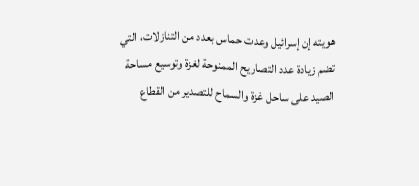هويته إن إسرائيل وعدت حماس بعدد من التنازلات، التي تضم زيادة عدد التصاريح الممنوحة لغزة وتوسيع مساحة الصيد على ساحل غزة والسماح للتصدير من القطاع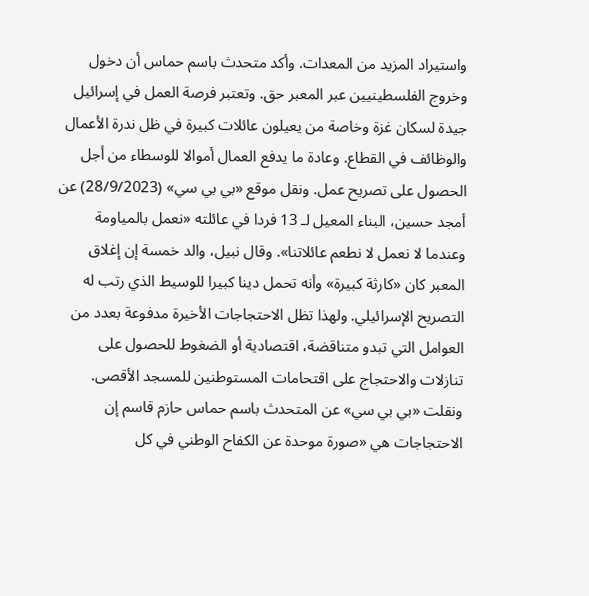واستيراد المزيد من المعدات. وأكد متحدث باسم حماس أن دخول وخروج الفلسطينيين عبر المعبر حق. وتعتبر فرصة العمل في إسرائيل جيدة لسكان غزة وخاصة من يعيلون عائلات كبيرة في ظل ندرة الأعمال والوظائف في القطاع. وعادة ما يدفع العمال أموالا للوسطاء من أجل الحصول على تصريح عمل. ونقل موقع «بي بي سي» (28/9/2023) عن أمجد حسين، البناء المعيل لـ 13 فردا في عائلته «نعمل بالمياومة وعندما لا نعمل لا نطعم عائلاتنا». وقال نبيل، والد خمسة إن إغلاق المعبر كان «كارثة كبيرة» وأنه تحمل دينا كبيرا للوسيط الذي رتب له التصريح الإسرائيلي. ولهذا تظل الاحتجاجات الأخيرة مدفوعة بعدد من العوامل التي تبدو متناقضة، اقتصادية أو الضغوط للحصول على تنازلات والاحتجاج على اقتحامات المستوطنين للمسجد الأقصى. ونقلت «بي بي سي» عن المتحدث باسم حماس حازم قاسم إن الاحتجاجات هي «صورة موحدة عن الكفاح الوطني في كل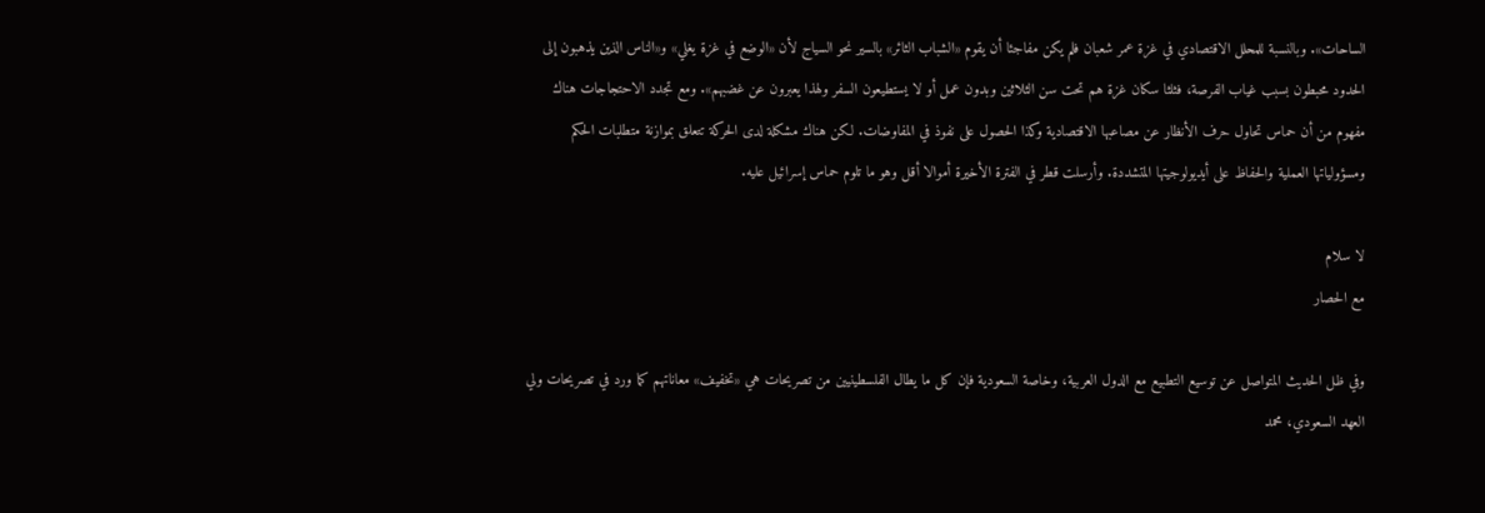الساحات». وبالنسبة للمحلل الاقتصادي في غزة عمر شعبان فلم يكن مفاجئا أن يقوم «الشباب الثائر» بالسير نحو السياج لأن «الوضع في غزة يغلي» و«الناس الذين يذهبون إلى الحدود محبطون بسبب غياب الفرصة، فثلثا سكان غزة هم تحت سن الثلاثين وبدون عمل أو لا يستطيعون السفر ولهذا يعبرون عن غضبهم». ومع تجدد الاحتجاجات هناك مفهوم من أن حماس تحاول حرف الأنظار عن مصاعبها الاقتصادية وكذا الحصول على نفوذ في المفاوضات. لكن هناك مشكلة لدى الحركة تتعلق بموازنة متطلبات الحكم ومسؤولياتها العملية والحفاظ على أيديولوجيتها المتشددة. وأرسلت قطر في الفترة الأخيرة أموالا أقل وهو ما تلوم حماس إسرائيل عليه.

لا سلام
مع الحصار

وفي ظل الحديث المتواصل عن توسيع التطبيع مع الدول العربية، وخاصة السعودية فإن كل ما يطال الفلسطينيين من تصريحات هي «تخفيف» معاناتهم كما ورد في تصريحات ولي العهد السعودي، محمد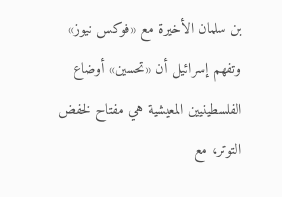بن سلمان الأخيرة مع «فوكس نيوز» وتفهم إسرائيل أن «تحسين» أوضاع الفلسطينيين المعيشية هي مفتاح لخفض التوتر، مع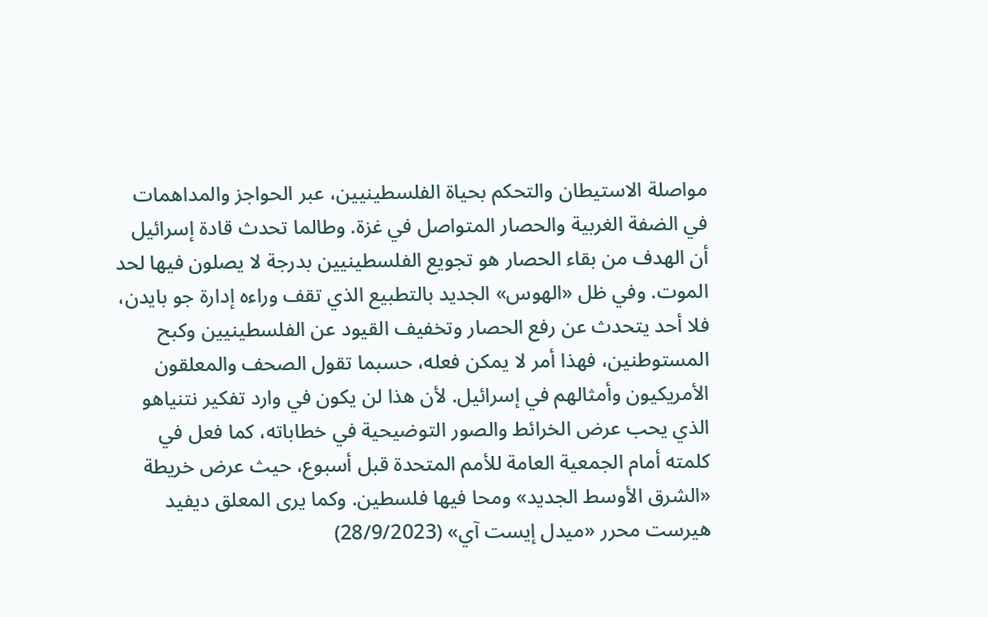مواصلة الاستيطان والتحكم بحياة الفلسطينيين، عبر الحواجز والمداهمات في الضفة الغربية والحصار المتواصل في غزة. وطالما تحدث قادة إسرائيل أن الهدف من بقاء الحصار هو تجويع الفلسطينيين بدرجة لا يصلون فيها لحد الموت. وفي ظل «الهوس» الجديد بالتطبيع الذي تقف وراءه إدارة جو بايدن، فلا أحد يتحدث عن رفع الحصار وتخفيف القيود عن الفلسطينيين وكبح المستوطنين، فهذا أمر لا يمكن فعله، حسبما تقول الصحف والمعلقون الأمريكيون وأمثالهم في إسرائيل. لأن هذا لن يكون في وارد تفكير نتنياهو الذي يحب عرض الخرائط والصور التوضيحية في خطاباته، كما فعل في كلمته أمام الجمعية العامة للأمم المتحدة قبل أسبوع، حيث عرض خريطة «الشرق الأوسط الجديد» ومحا فيها فلسطين. وكما يرى المعلق ديفيد هيرست محرر «ميدل إيست آي» (28/9/2023)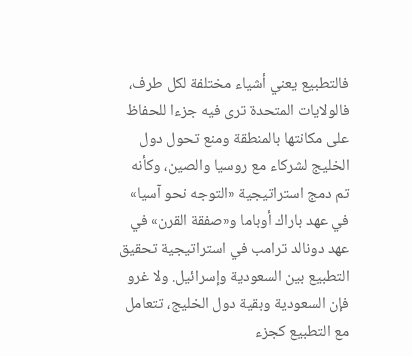فالتطبيع يعني أشياء مختلفة لكل طرف، فالولايات المتحدة ترى فيه جزءا للحفاظ على مكانتها بالمنطقة ومنع تحول دول الخليج لشركاء مع روسيا والصين، وكأنه تم دمج استراتيجية «التوجه نحو آسيا» في عهد باراك أوباما و«صفقة القرن» في عهد دونالد ترامب في استراتيجية تحقيق التطبيع بين السعودية وإسرائيل. ولا غرو فإن السعودية وبقية دول الخليج، تتعامل مع التطبيع كجزء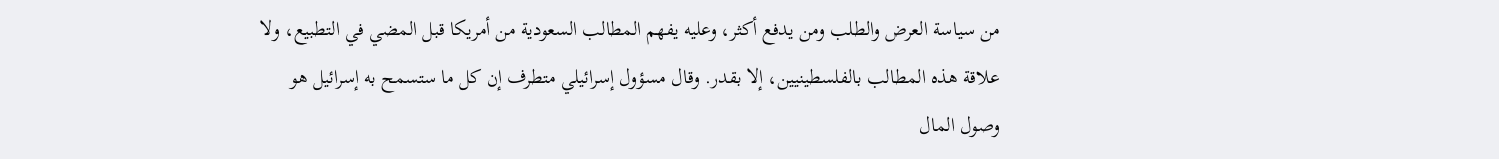من سياسة العرض والطلب ومن يدفع أكثر، وعليه يفهم المطالب السعودية من أمريكا قبل المضي في التطبيع، ولا علاقة هذه المطالب بالفلسطينيين، إلا بقدر. وقال مسؤول إسرائيلي متطرف إن كل ما ستسمح به إسرائيل هو وصول المال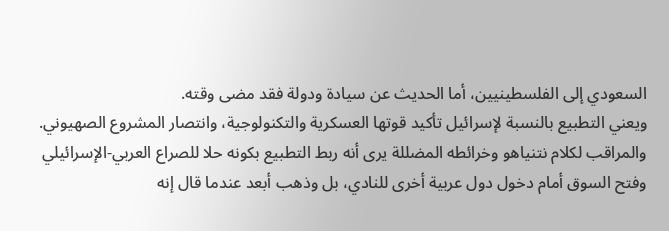السعودي إلى الفلسطينيين، أما الحديث عن سيادة ودولة فقد مضى وقته.
ويعني التطبيع بالنسبة لإسرائيل تأكيد قوتها العسكرية والتكنولوجية، وانتصار المشروع الصهيوني. والمراقب لكلام نتنياهو وخرائطه المضللة يرى أنه ربط التطبيع بكونه حلا للصراع العربي-الإسرائيلي وفتح السوق أمام دخول دول عربية أخرى للنادي، بل وذهب أبعد عندما قال إنه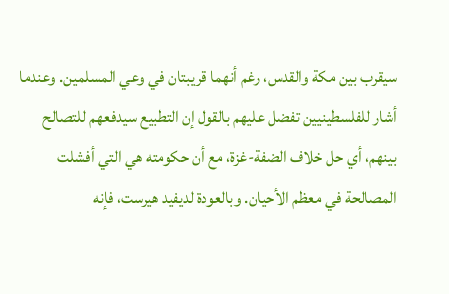سيقرب بين مكة والقدس، رغم أنهما قريبتان في وعي المسلمين. وعندما أشار للفلسطينيين تفضل عليهم بالقول إن التطبيع سيدفعهم للتصالح بينهم، أي حل خلاف الضفة-غزة، مع أن حكومته هي التي أفشلت المصالحة في معظم الأحيان. وبالعودة لديفيد هيرست، فإنه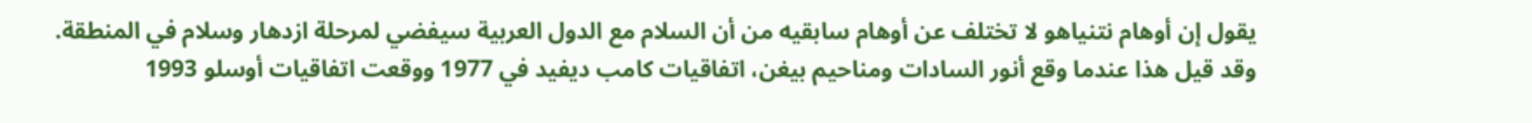يقول إن أوهام نتنياهو لا تختلف عن أوهام سابقيه من أن السلام مع الدول العربية سيفضي لمرحلة ازدهار وسلام في المنطقة. وقد قيل هذا عندما وقع أنور السادات ومناحيم بيغن، اتفاقيات كامب ديفيد في 1977 ووقعت اتفاقيات أوسلو 1993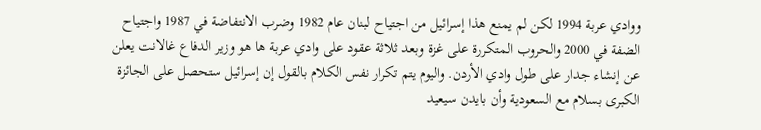ووادي عربة 1994 لكن لم يمنع هذا إسرائيل من اجتياح لبنان عام 1982 وضرب الانتفاضة في 1987 واجتياح الضفة في 2000 والحروب المتكررة على غزة وبعد ثلاثة عقود على وادي عربة ها هو وزير الدفاع غالانت يعلن عن إنشاء جدار على طول وادي الأردن. واليوم يتم تكرار نفس الكلام بالقول إن إسرائيل ستحصل على الجائزة الكبرى بسلام مع السعودية وأن بايدن سيعيد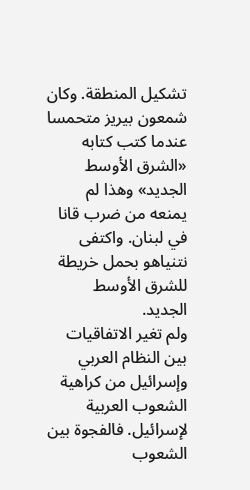تشكيل المنطقة. وكان شمعون بيريز متحمسا عندما كتب كتابه «الشرق الأوسط الجديد» وهذا لم يمنعه من ضرب قانا في لبنان. واكتفى نتنياهو بحمل خريطة للشرق الأوسط الجديد.
ولم تغير الاتفاقيات بين النظام العربي وإسرائيل من كراهية الشعوب العربية لإسرائيل. فالفجوة بين الشعوب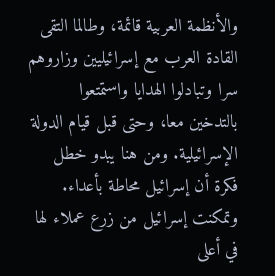والأنظمة العربية قائمة، وطالما التقى القادة العرب مع إسرائيليين وزاروهم سرا وتبادلوا الهدايا واستمتعوا بالتدخين معا، وحتى قبل قيام الدولة الإسرائيلية. ومن هنا يبدو خطل فكرة أن إسرائيل محاطة بأعداء. وتمكنت إسرائيل من زرع عملاء لها في أعلى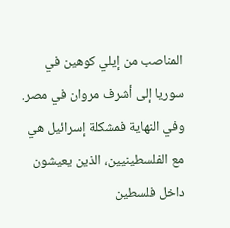المناصب من إيلي كوهين في سوريا إلى أشرف مروان في مصر.
وفي النهاية فمشكلة إسرائيل هي مع الفلسطينيين، الذين يعيشون داخل فلسطين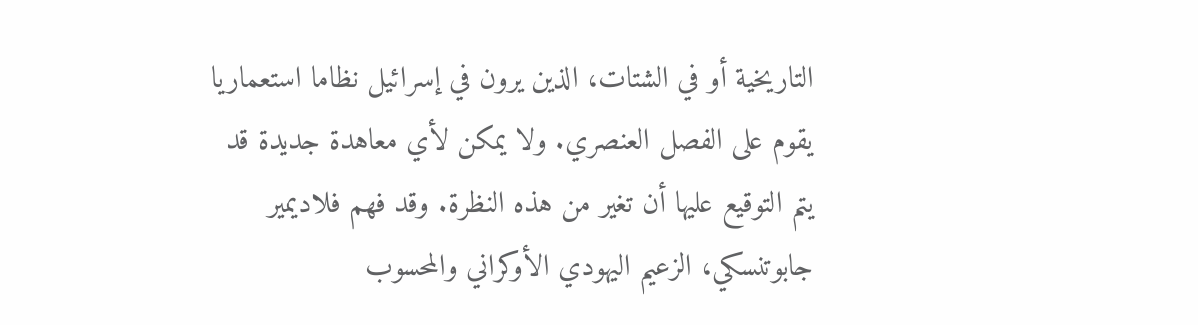التاريخية أو في الشتات، الذين يرون في إسرائيل نظاما استعماريا يقوم على الفصل العنصري. ولا يمكن لأي معاهدة جديدة قد يتم التوقيع عليها أن تغير من هذه النظرة. وقد فهم فلاديمير جابوتنسكي، الزعيم اليهودي الأوكراني والمحسوب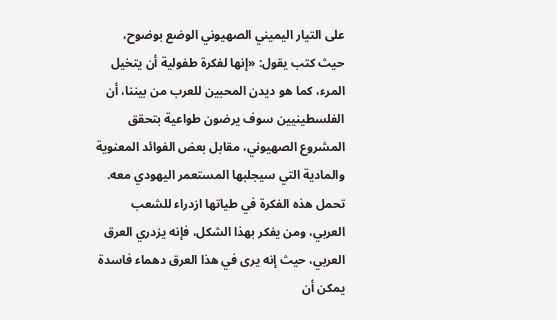على التيار اليميني الصهيوني الوضع بوضوح، حيث كتب يقول: «إنها لفكرة طفولية أن يتخيل المرء، كما هو ديدن المحبين للعرب من بيننا، أن الفلسطينيين سوف يرضون طواعية بتحقق المشروع الصهيوني، مقابل بعض الفوائد المعنوية والمادية التي سيجلبها المستعمر اليهودي معه. تحمل هذه الفكرة في طياتها ازدراء للشعب العربي، ومن يفكر بهذا الشكل، فإنه يزدري العرق العربي، حيث إنه يرى في هذا العرق دهماء فاسدة يمكن أن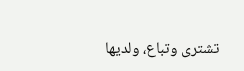تشترى وتباع، ولديها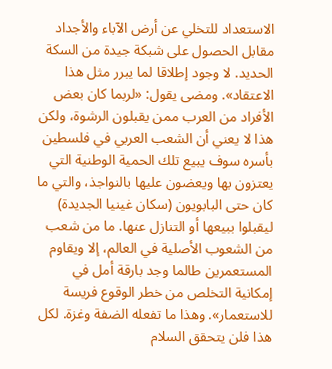الاستعداد للتخلي عن أرض الآباء والأجداد مقابل الحصول على شبكة جيدة من السكة الحديد. لا وجود إطلاقا لما يبرر مثل هذا الاعتقاد». ومضى يقول: «لربما كان بعض الأفراد من العرب ممن يقبلون الرشوة، ولكن هذا لا يعني أن الشعب العربي في فلسطين بأسره سوف يبيع تلك الحمية الوطنية التي يعتزون بها ويعضون عليها بالنواجذ، والتي ما كان حتى البابويون (سكان غينيا الجديدة) ليقبلوا ببيعها أو التنازل عنها. ما من شعب من الشعوب الأصلية في العالم، إلا ويقاوم المستعمرين طالما وجد بارقة أمل في إمكانية التخلص من خطر الوقوع فريسة للاستعمار». وهذا ما تفعله الضفة وغزة. لكل هذا فلن يتحقق السلام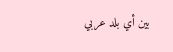بين أي بلد عربي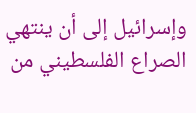وإسرائيل إلى أن ينتهي الصراع الفلسطيني من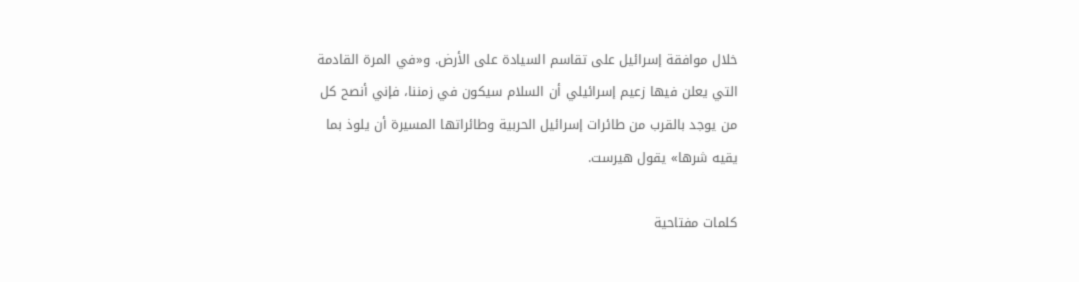خلال موافقة إسرائيل على تقاسم السيادة على الأرض. و«في المرة القادمة التي يعلن فيها زعيم إسرائيلي أن السلام سيكون في زمننا، فإني أنصح كل من يوجد بالقرب من طائرات إسرائيل الحربية وطائراتها المسيرة أن يلوذ بما يقيه شرها» يقول هيرست.

كلمات مفتاحية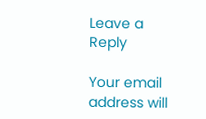Leave a Reply

Your email address will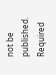not be published. Required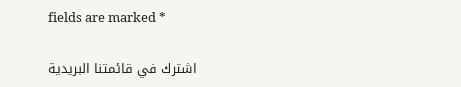fields are marked *

اشترك في قائمتنا البريدية